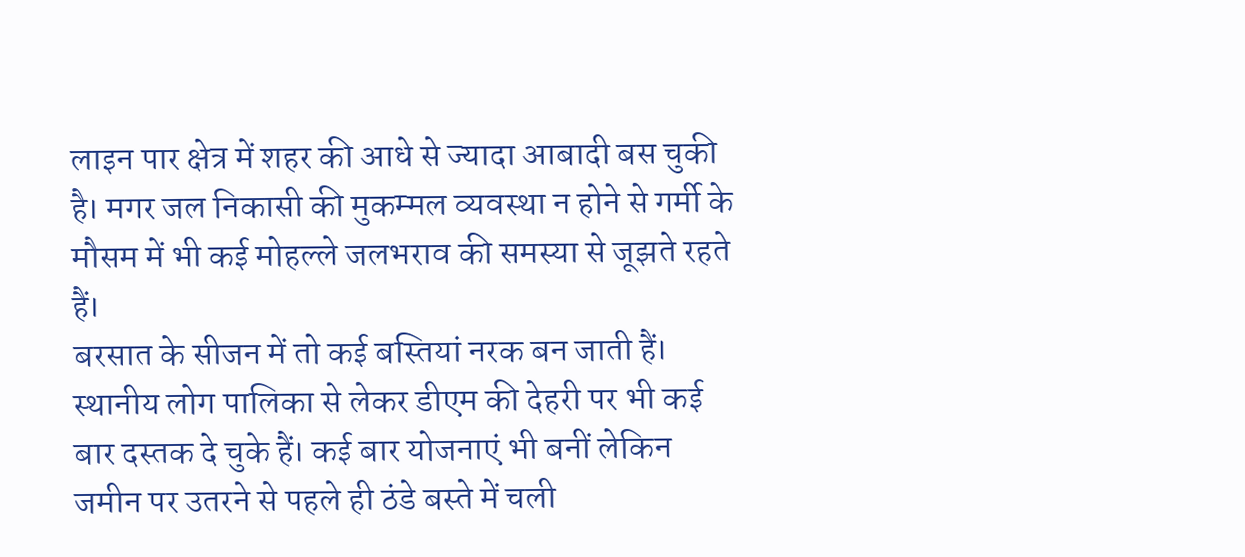लाइन पार क्षेत्र में शहर की आधे से ज्यादा आबादी बस चुकी है। मगर जल निकासी की मुकम्मल व्यवस्था न होने से गर्मी के मौसम में भी कई मोहल्ले जलभराव की समस्या से जूझते रहते हैं।
बरसात के सीजन में तो कई बस्तियां नरक बन जाती हैं। स्थानीय लोग पालिका से लेकर डीएम की देहरी पर भी कई बार दस्तक दे चुके हैं। कई बार योजनाएं भी बनीं लेकिन जमीन पर उतरने से पहले ही ठंडे बस्ते में चली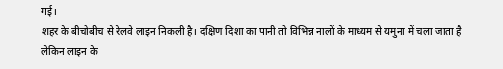गई।
शहर के बीचोबीच से रेलवे लाइन निकली है। दक्षिण दिशा का पानी तो विभिन्न नालों के माध्यम से यमुना में चला जाता है लेकिन लाइन के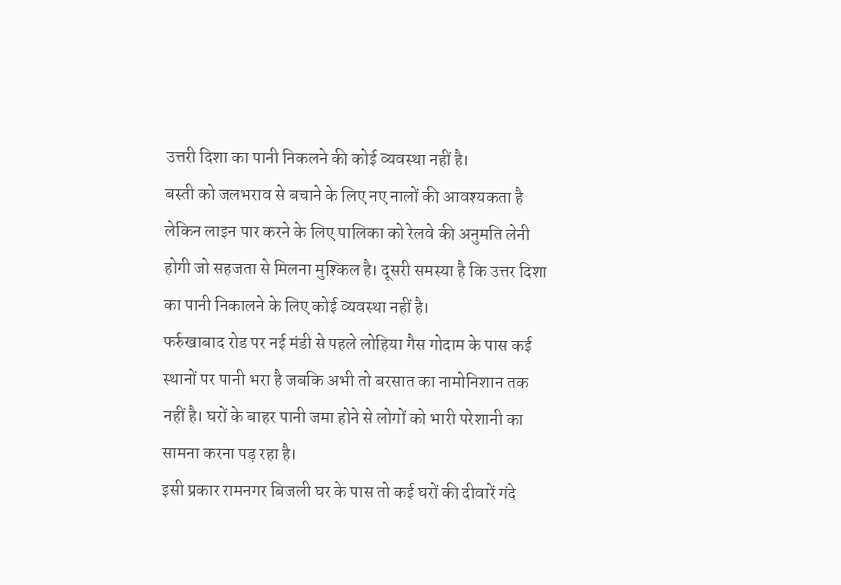उत्तरी दिशा का पानी निकलने की कोई व्यवस्था नहीं है।
बस्ती को जलभराव से बचाने के लिए नए नालों की आवश्यकता है लेकिन लाइन पार करने के लिए पालिका को रेलवे की अनुमति लेनी होगी जो सहजता से मिलना मुश्किल है। दूसरी समस्या है कि उत्तर दिशा का पानी निकालने के लिए कोई व्यवस्था नहीं है।
फर्रुखाबाद रोड पर नई मंडी से पहले लोहिया गैस गोदाम के पास कई स्थानों पर पानी भरा है जबकि अभी तो बरसात का नामोनिशान तक नहीं है। घरों के बाहर पानी जमा होने से लोगों को भारी परेशानी का सामना करना पड़ रहा है।
इसी प्रकार रामनगर बिजली घर के पास तो कई घरों की दीवारें गंदे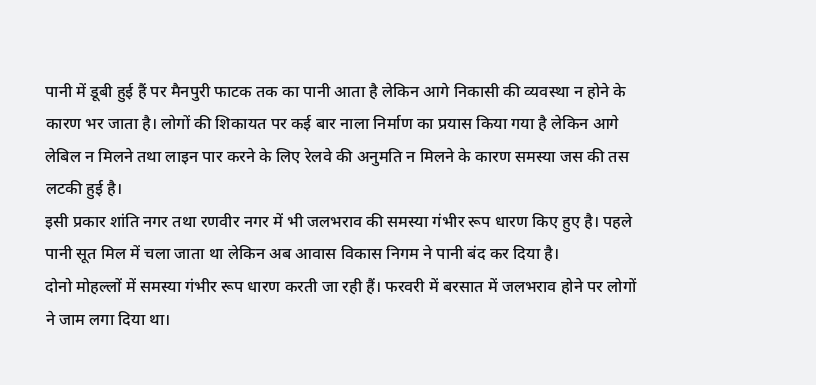पानी में डूबी हुई हैं पर मैनपुरी फाटक तक का पानी आता है लेकिन आगे निकासी की व्यवस्था न होने के कारण भर जाता है। लोगों की शिकायत पर कई बार नाला निर्माण का प्रयास किया गया है लेकिन आगे लेबिल न मिलने तथा लाइन पार करने के लिए रेलवे की अनुमति न मिलने के कारण समस्या जस की तस लटकी हुई है।
इसी प्रकार शांति नगर तथा रणवीर नगर में भी जलभराव की समस्या गंभीर रूप धारण किए हुए है। पहले पानी सूत मिल में चला जाता था लेकिन अब आवास विकास निगम ने पानी बंद कर दिया है।
दोनो मोहल्लों में समस्या गंभीर रूप धारण करती जा रही हैं। फरवरी में बरसात में जलभराव होने पर लोगों ने जाम लगा दिया था।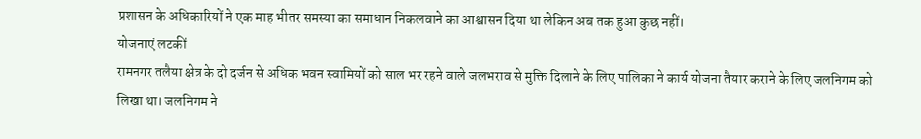प्रशासन के अधिकारियों ने एक माह भीतर समस्या का समाधान निकलवाने का आश्वासन दिया था लेकिन अब तक हुआ कुछ नहीं।
योजनाएं लटकीं
रामनगर तलैया क्षेत्र के दो दर्जन से अधिक भवन स्वामियों को साल भर रहने वाले जलभराव से मुक्ति दिलाने के लिए पालिका ने कार्य योजना तैयार कराने के लिए जलनिगम को लिखा था। जलनिगम ने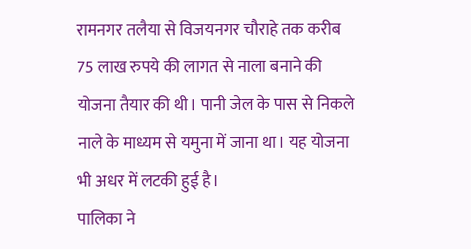रामनगर तलैया से विजयनगर चौराहे तक करीब 75 लाख रुपये की लागत से नाला बनाने की योजना तैयार की थी। पानी जेल के पास से निकले नाले के माध्यम से यमुना में जाना था। यह योजना भी अधर में लटकी हुई है।
पालिका ने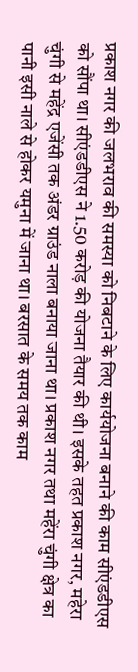प्रकाश नगर की जलभराव की समस्या को निबटाने के लिए कार्ययोजना बनाने की काम सीएंडडीएस को सौंपा था। सीएंडडीएस ने 1.50 करोड़ की योजना तैयार की थी। इसके तहत प्रकाश नगर, महेरा चुंगी से महेंद्र एजेंसी तक अंडर ग्राउंड नाला बनाया जाना था। प्रकाश नगर तथा महेंरा चुंगी क्षेत्र का पानी इसी नाले से होकर यमुना में जाना था। बरसात के समय तक काम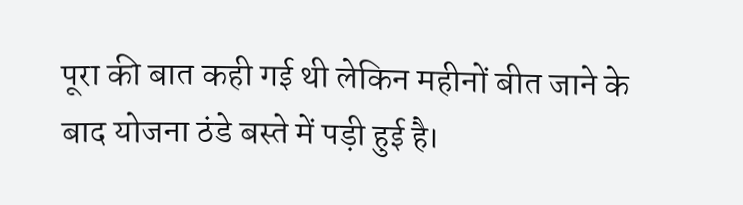पूरा की बात कही गई थी लेकिन महीनों बीत जाने के बाद योजना ठंडे बस्ते में पड़ी हुई है।